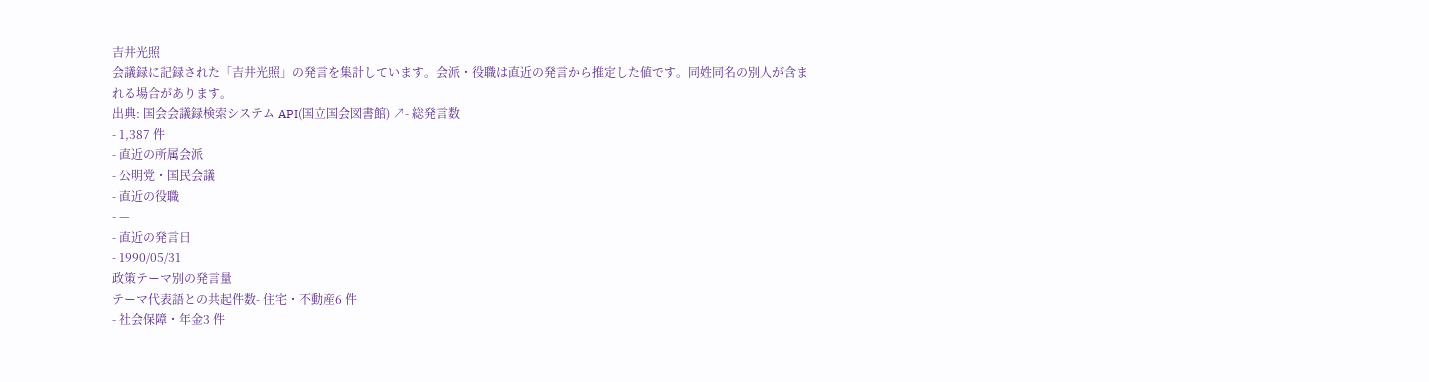吉井光照
会議録に記録された「吉井光照」の発言を集計しています。会派・役職は直近の発言から推定した値です。同姓同名の別人が含まれる場合があります。
出典: 国会会議録検索システム API(国立国会図書館) ↗- 総発言数
- 1,387 件
- 直近の所属会派
- 公明党・国民会議
- 直近の役職
- —
- 直近の発言日
- 1990/05/31
政策テーマ別の発言量
テーマ代表語との共起件数- 住宅・不動産6 件
- 社会保障・年金3 件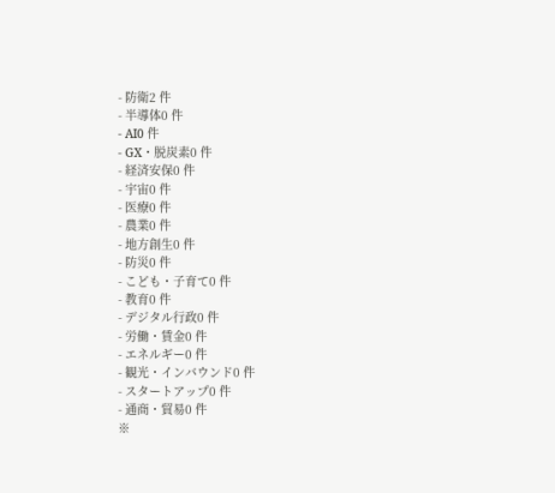- 防衛2 件
- 半導体0 件
- AI0 件
- GX・脱炭素0 件
- 経済安保0 件
- 宇宙0 件
- 医療0 件
- 農業0 件
- 地方創生0 件
- 防災0 件
- こども・子育て0 件
- 教育0 件
- デジタル行政0 件
- 労働・賃金0 件
- エネルギー0 件
- 観光・インバウンド0 件
- スタートアップ0 件
- 通商・貿易0 件
※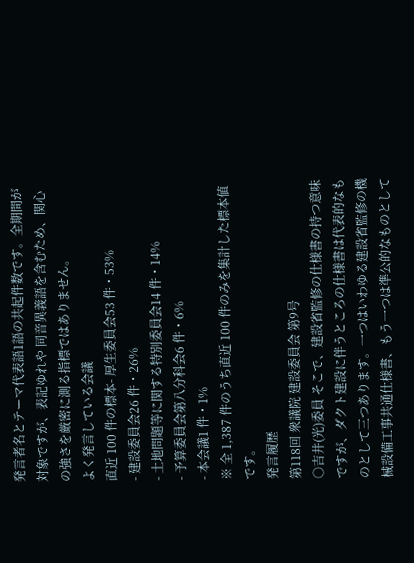発言者名とテーマ代表語1語の共起件数です。全期間が対象ですが、表記ゆれや 同音異義語を含むため、関心の強さを厳密に測る指標ではありません。
よく発言している会議
直近 100 件の標本- 厚生委員会53 件・53%
- 建設委員会26 件・26%
- 土地問題等に関する特別委員会14 件・14%
- 予算委員会第八分科会6 件・6%
- 本会議1 件・1%
※ 全 1,387 件のうち直近 100 件のみを集計した標本値です。
発言履歴
第118回 衆議院 建設委員会 第9号
○吉井(光)委員 そこで、建設省監修の仕様書の持つ意味ですが、ダクト建設に伴うところの仕様書は代表的なものとして三つあります。一つはいわゆる建設省監修の機械設備工事共通仕様書、もう一つは準公的なものとして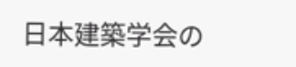日本建築学会の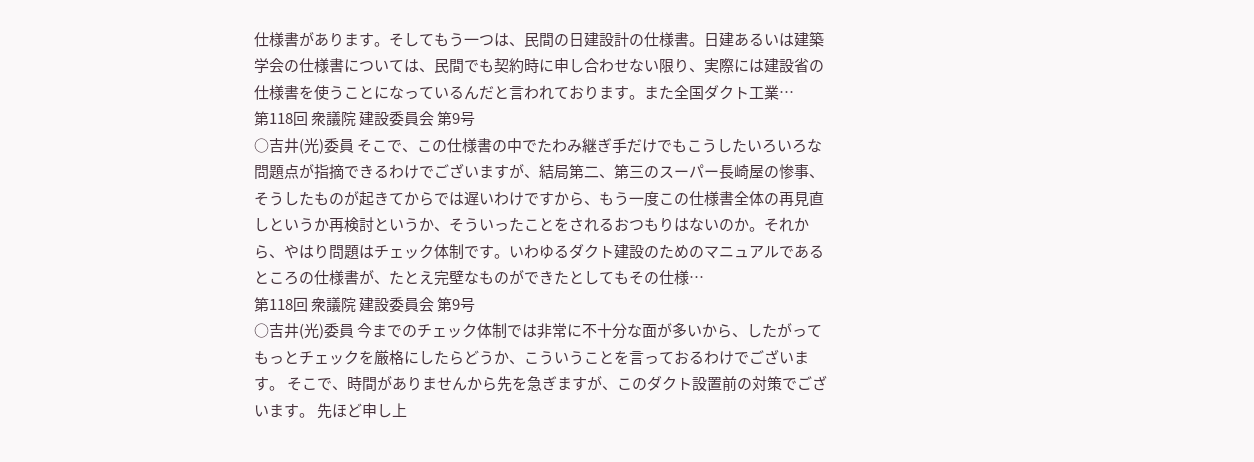仕様書があります。そしてもう一つは、民間の日建設計の仕様書。日建あるいは建築学会の仕様書については、民間でも契約時に申し合わせない限り、実際には建設省の仕様書を使うことになっているんだと言われております。また全国ダクト工業…
第118回 衆議院 建設委員会 第9号
○吉井(光)委員 そこで、この仕様書の中でたわみ継ぎ手だけでもこうしたいろいろな問題点が指摘できるわけでございますが、結局第二、第三のスーパー長崎屋の惨事、そうしたものが起きてからでは遅いわけですから、もう一度この仕様書全体の再見直しというか再検討というか、そういったことをされるおつもりはないのか。それから、やはり問題はチェック体制です。いわゆるダクト建設のためのマニュアルであるところの仕様書が、たとえ完壁なものができたとしてもその仕様…
第118回 衆議院 建設委員会 第9号
○吉井(光)委員 今までのチェック体制では非常に不十分な面が多いから、したがってもっとチェックを厳格にしたらどうか、こういうことを言っておるわけでございます。 そこで、時間がありませんから先を急ぎますが、このダクト設置前の対策でございます。 先ほど申し上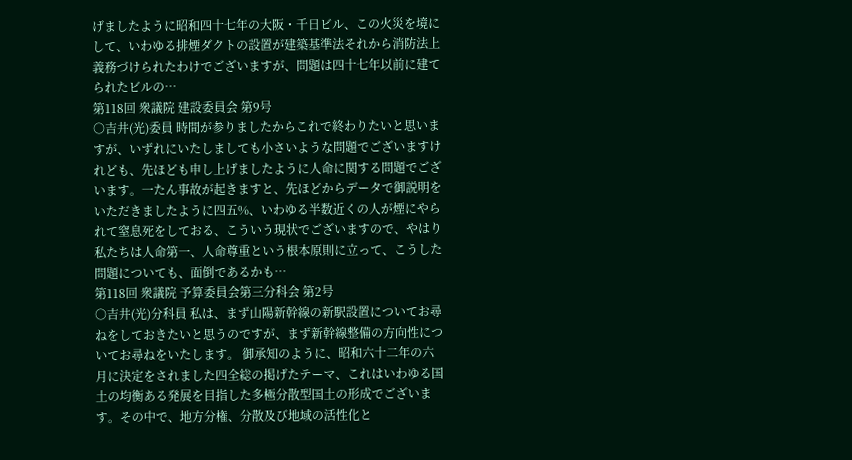げましたように昭和四十七年の大阪・千日ビル、この火災を境にして、いわゆる排煙ダクトの設置が建築基準法それから消防法上義務づけられたわけでございますが、問題は四十七年以前に建てられたビルの…
第118回 衆議院 建設委員会 第9号
○吉井(光)委員 時間が参りましたからこれで終わりたいと思いますが、いずれにいたしましても小さいような問題でございますけれども、先ほども申し上げましたように人命に関する問題でございます。一たん事故が起きますと、先ほどからデータで御説明をいただきましたように四五%、いわゆる半数近くの人が煙にやられて窒息死をしておる、こういう現状でございますので、やはり私たちは人命第一、人命尊重という根本原則に立って、こうした問題についても、面倒であるかも…
第118回 衆議院 予算委員会第三分科会 第2号
○吉井(光)分科員 私は、まず山陽新幹線の新駅設置についてお尋ねをしておきたいと思うのですが、まず新幹線整備の方向性についてお尋ねをいたします。 御承知のように、昭和六十二年の六月に決定をされました四全総の掲げたテーマ、これはいわゆる国土の均衡ある発展を目指した多極分散型国土の形成でございます。その中で、地方分権、分散及び地域の活性化と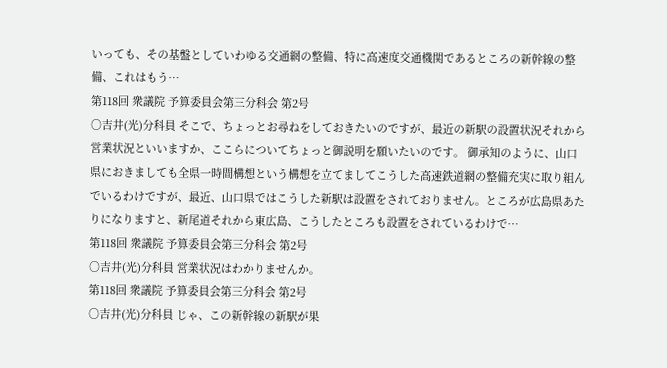いっても、その基盤としていわゆる交通網の整備、特に高速度交通機関であるところの新幹線の整備、これはもう…
第118回 衆議院 予算委員会第三分科会 第2号
○吉井(光)分科員 そこで、ちょっとお尋ねをしておきたいのですが、最近の新駅の設置状況それから営業状況といいますか、ここらについてちょっと御説明を願いたいのです。 御承知のように、山口県におきましても全県一時間構想という構想を立てましてこうした高速鉄道網の整備充実に取り組んでいるわけですが、最近、山口県ではこうした新駅は設置をされておりません。ところが広島県あたりになりますと、新尾道それから東広島、こうしたところも設置をされているわけで…
第118回 衆議院 予算委員会第三分科会 第2号
○吉井(光)分科員 営業状況はわかりませんか。
第118回 衆議院 予算委員会第三分科会 第2号
○吉井(光)分科員 じゃ、この新幹線の新駅が果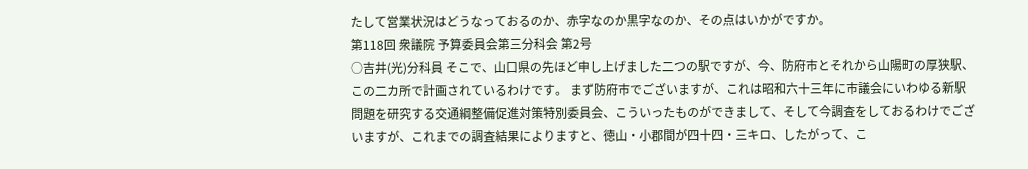たして営業状況はどうなっておるのか、赤字なのか黒字なのか、その点はいかがですか。
第118回 衆議院 予算委員会第三分科会 第2号
○吉井(光)分科員 そこで、山口県の先ほど申し上げました二つの駅ですが、今、防府市とそれから山陽町の厚狭駅、この二カ所で計画されているわけです。 まず防府市でございますが、これは昭和六十三年に市議会にいわゆる新駅問題を研究する交通綱整備促進対策特別委員会、こういったものができまして、そして今調査をしておるわけでございますが、これまでの調査結果によりますと、徳山・小郡間が四十四・三キロ、したがって、こ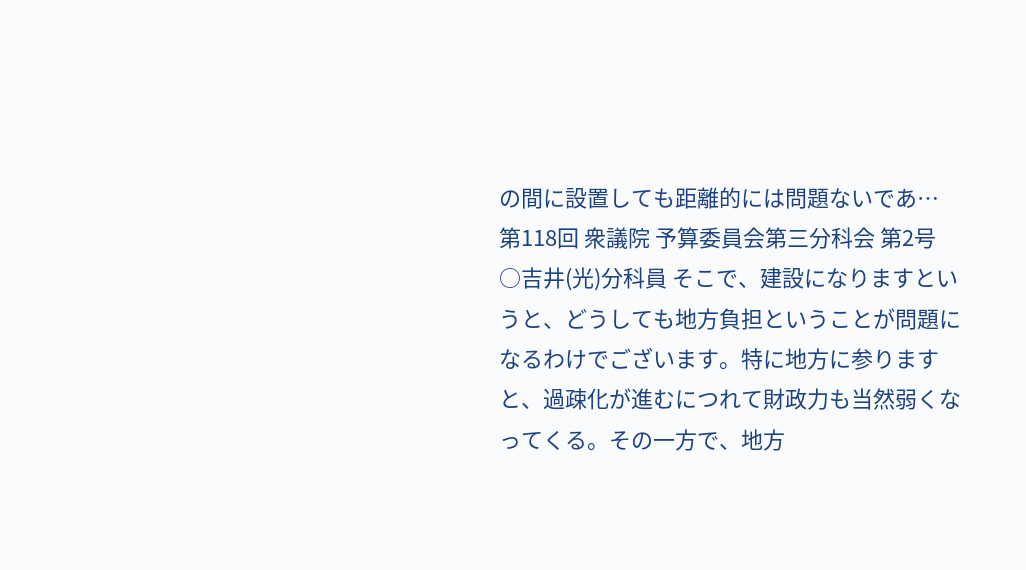の間に設置しても距離的には問題ないであ…
第118回 衆議院 予算委員会第三分科会 第2号
○吉井(光)分科員 そこで、建設になりますというと、どうしても地方負担ということが問題になるわけでございます。特に地方に参りますと、過疎化が進むにつれて財政力も当然弱くなってくる。その一方で、地方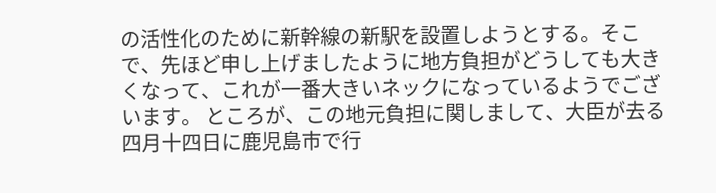の活性化のために新幹線の新駅を設置しようとする。そこで、先ほど申し上げましたように地方負担がどうしても大きくなって、これが一番大きいネックになっているようでございます。 ところが、この地元負担に関しまして、大臣が去る四月十四日に鹿児島市で行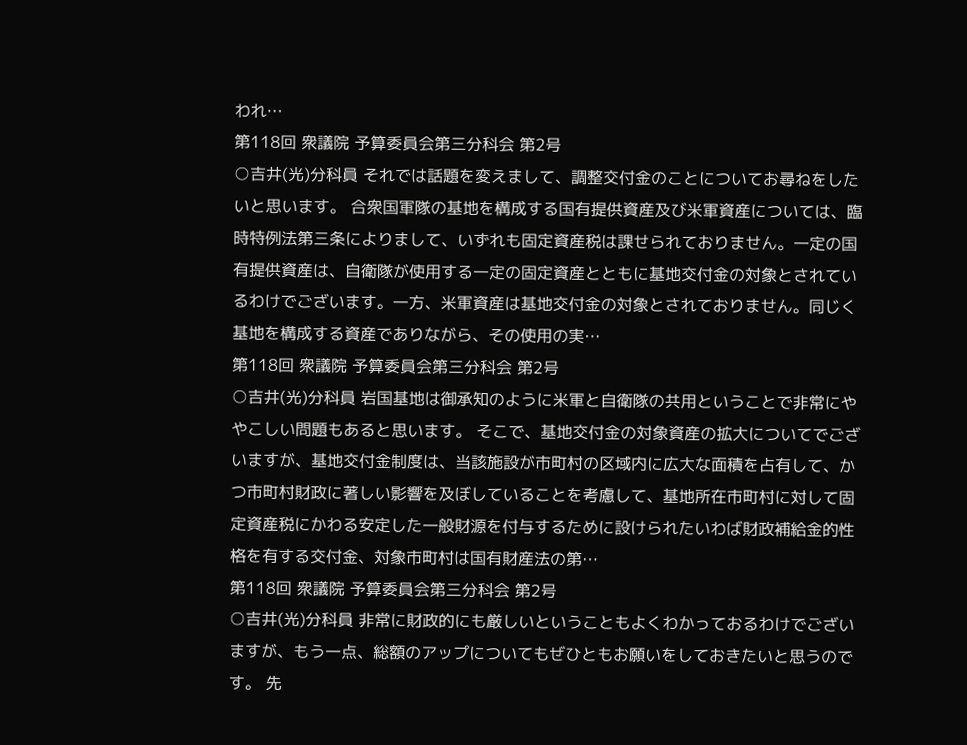われ…
第118回 衆議院 予算委員会第三分科会 第2号
○吉井(光)分科員 それでは話題を変えまして、調整交付金のことについてお尋ねをしたいと思います。 合衆国軍隊の基地を構成する国有提供資産及び米軍資産については、臨時特例法第三条によりまして、いずれも固定資産税は課せられておりません。一定の国有提供資産は、自衛隊が使用する一定の固定資産とともに基地交付金の対象とされているわけでございます。一方、米軍資産は基地交付金の対象とされておりません。同じく基地を構成する資産でありながら、その使用の実…
第118回 衆議院 予算委員会第三分科会 第2号
○吉井(光)分科員 岩国基地は御承知のように米軍と自衛隊の共用ということで非常にややこしい問題もあると思います。 そこで、基地交付金の対象資産の拡大についてでございますが、基地交付金制度は、当該施設が市町村の区域内に広大な面積を占有して、かつ市町村財政に著しい影響を及ぼしていることを考慮して、基地所在市町村に対して固定資産税にかわる安定した一般財源を付与するために設けられたいわば財政補給金的性格を有する交付金、対象市町村は国有財産法の第…
第118回 衆議院 予算委員会第三分科会 第2号
○吉井(光)分科員 非常に財政的にも厳しいということもよくわかっておるわけでございますが、もう一点、総額のアップについてもぜひともお願いをしておきたいと思うのです。 先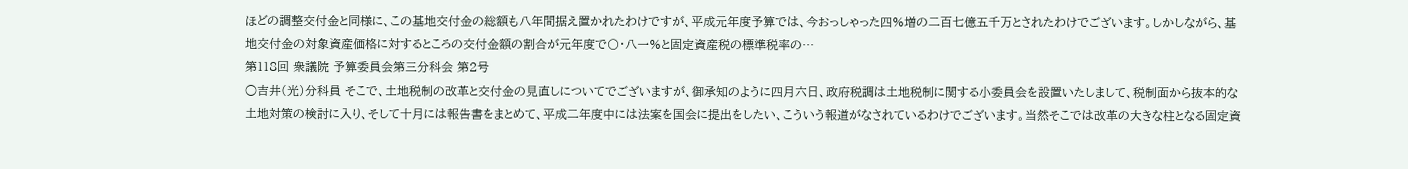ほどの調整交付金と同様に、この基地交付金の総額も八年間据え置かれたわけですが、平成元年度予算では、今おっしゃった四%増の二百七億五千万とされたわけでございます。しかしながら、基地交付金の対象資産価格に対するところの交付金額の割合が元年度で〇・八一%と固定資産税の標準税率の…
第118回 衆議院 予算委員会第三分科会 第2号
○吉井(光)分科員 そこで、土地税制の改革と交付金の見直しについてでございますが、御承知のように四月六日、政府税調は土地税制に関する小委員会を設置いたしまして、税制面から抜本的な土地対策の検討に入り、そして十月には報告書をまとめて、平成二年度中には法案を国会に提出をしたい、こういう報道がなされているわけでございます。当然そこでは改革の大きな柱となる固定資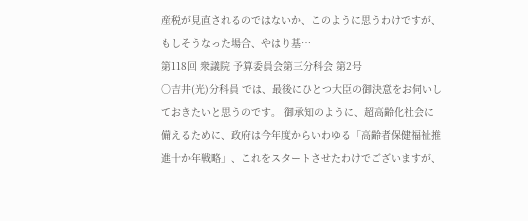産税が見直されるのではないか、このように思うわけですが、もしそうなった場合、やはり基…
第118回 衆議院 予算委員会第三分科会 第2号
○吉井(光)分科員 では、最後にひとつ大臣の御決意をお伺いしておきたいと思うのです。 御承知のように、超高齢化社会に備えるために、政府は今年度からいわゆる「高齢者保健福祉推進十か年戦略」、これをスタートさせたわけでございますが、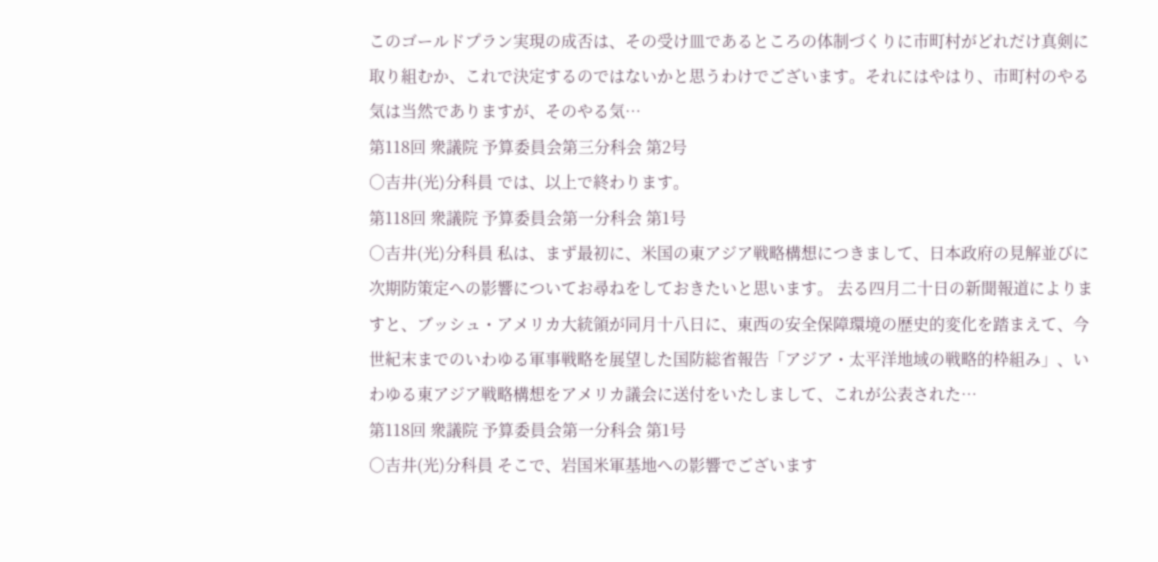このゴールドプラン実現の成否は、その受け皿であるところの体制づくりに市町村がどれだけ真剣に取り組むか、これで決定するのではないかと思うわけでございます。それにはやはり、市町村のやる気は当然でありますが、そのやる気…
第118回 衆議院 予算委員会第三分科会 第2号
○吉井(光)分科員 では、以上で終わります。
第118回 衆議院 予算委員会第一分科会 第1号
○吉井(光)分科員 私は、まず最初に、米国の東アジア戦略構想につきまして、日本政府の見解並びに次期防策定への影響についてお尋ねをしておきたいと思います。 去る四月二十日の新聞報道によりますと、ブッシュ・アメリカ大統領が同月十八日に、東西の安全保障環境の歴史的変化を踏まえて、今世紀末までのいわゆる軍事戦略を展望した国防総省報告「アジア・太平洋地域の戦略的枠組み」、いわゆる東アジア戦略構想をアメリカ議会に送付をいたしまして、これが公表された…
第118回 衆議院 予算委員会第一分科会 第1号
○吉井(光)分科員 そこで、岩国米軍基地への影響でございます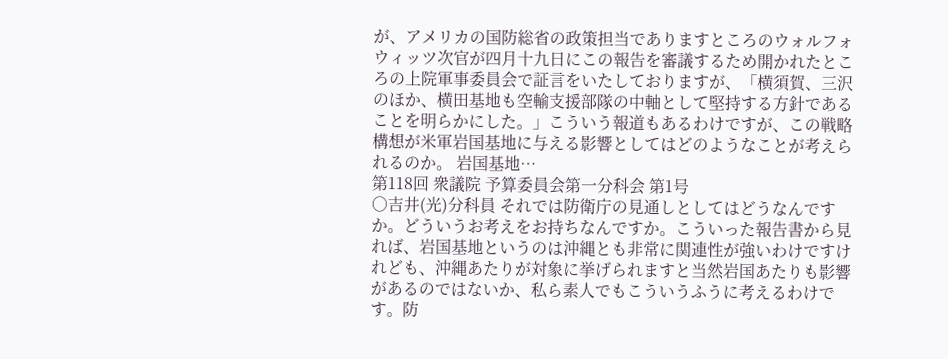が、アメリカの国防総省の政策担当でありますところのウォルフォウィッツ次官が四月十九日にこの報告を審議するため開かれたところの上院軍事委員会で証言をいたしておりますが、「横須賀、三沢のほか、横田基地も空輸支援部隊の中軸として堅持する方針であることを明らかにした。」こういう報道もあるわけですが、この戦略構想が米軍岩国基地に与える影響としてはどのようなことが考えられるのか。 岩国基地…
第118回 衆議院 予算委員会第一分科会 第1号
○吉井(光)分科員 それでは防衛庁の見通しとしてはどうなんですか。どういうお考えをお持ちなんですか。こういった報告書から見れば、岩国基地というのは沖縄とも非常に関連性が強いわけですけれども、沖縄あたりが対象に挙げられますと当然岩国あたりも影響があるのではないか、私ら素人でもこういうふうに考えるわけです。防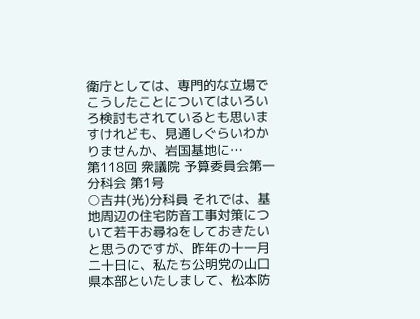衛庁としては、専門的な立場でこうしたことについてはいろいろ検討もされているとも思いますけれども、見通しぐらいわかりませんか、岩国基地に…
第118回 衆議院 予算委員会第一分科会 第1号
○吉井(光)分科員 それでは、基地周辺の住宅防音工事対策について若干お尋ねをしておきたいと思うのですが、昨年の十一月二十日に、私たち公明党の山口県本部といたしまして、松本防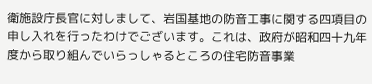衛施設庁長官に対しまして、岩国基地の防音工事に関する四項目の申し入れを行ったわけでございます。これは、政府が昭和四十九年度から取り組んでいらっしゃるところの住宅防音事業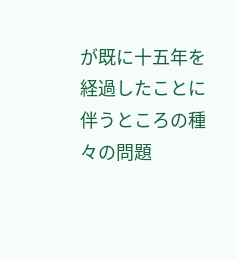が既に十五年を経過したことに伴うところの種々の問題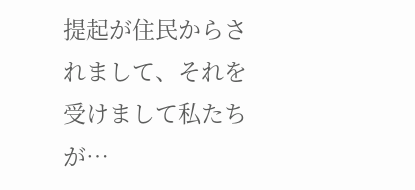提起が住民からされまして、それを受けまして私たちが…